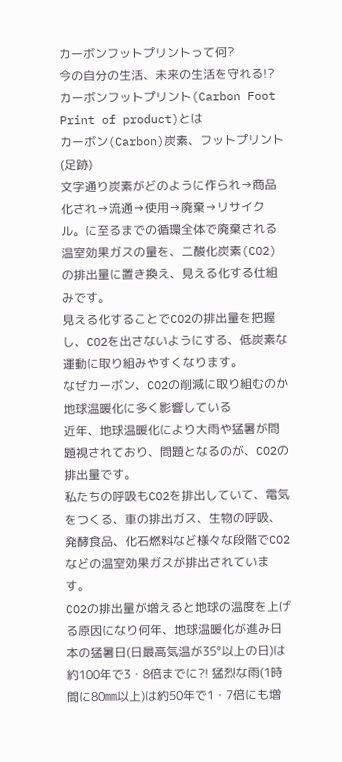カーボンフットプリントって何?
今の自分の生活、未来の生活を守れる!?
カーボンフットプリント(Carbon Foot Print of product)とは
カーボン(Carbon)炭素、フットプリント(足跡)
文字通り炭素がどのように作られ→商品化され→流通→使用→廃棄→リサイクル。に至るまでの循環全体で廃棄される温室効果ガスの量を、二酸化炭素(CO2)の排出量に置き換え、見える化する仕組みです。
見える化することでCO2の排出量を把握し、CO2を出さないようにする、低炭素な運動に取り組みやすくなります。
なぜカーボン、CO2の削減に取り組むのか
地球温暖化に多く影響している
近年、地球温暖化により大雨や猛暑が問題視されており、問題となるのが、CO2の排出量です。
私たちの呼吸もCO2を排出していて、電気をつくる、車の排出ガス、生物の呼吸、発酵食品、化石燃料など様々な段階でCO2などの温室効果ガスが排出されています。
CO2の排出量が増えると地球の温度を上げる原因になり何年、地球温暖化が進み日本の猛暑日(日最高気温が35°以上の日)は約100年で3・8倍までに?! 猛烈な雨(1時間に80㎜以上)は約50年で1・7倍にも増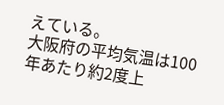えている。
大阪府の平均気温は100年あたり約2度上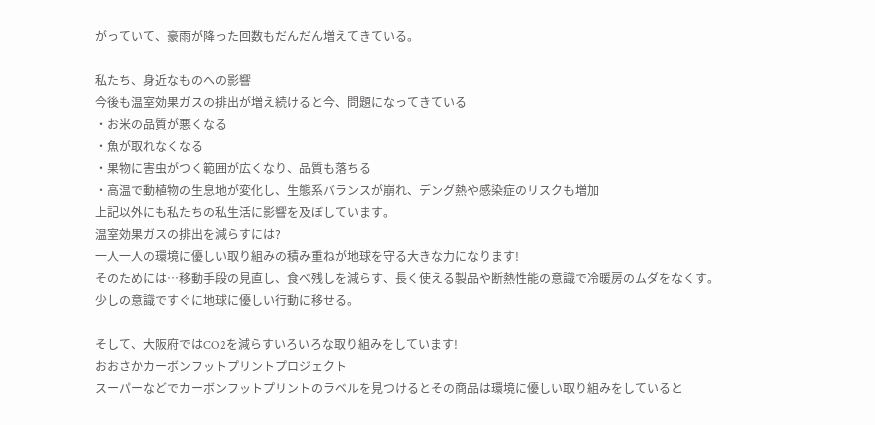がっていて、豪雨が降った回数もだんだん増えてきている。

私たち、身近なものへの影響
今後も温室効果ガスの排出が増え続けると今、問題になってきている
・お米の品質が悪くなる
・魚が取れなくなる
・果物に害虫がつく範囲が広くなり、品質も落ちる
・高温で動植物の生息地が変化し、生態系バランスが崩れ、デング熱や感染症のリスクも増加
上記以外にも私たちの私生活に影響を及ぼしています。
温室効果ガスの排出を減らすには?
一人一人の環境に優しい取り組みの積み重ねが地球を守る大きな力になります!
そのためには…移動手段の見直し、食べ残しを減らす、長く使える製品や断熱性能の意識で冷暖房のムダをなくす。
少しの意識ですぐに地球に優しい行動に移せる。

そして、大阪府ではCO2を減らすいろいろな取り組みをしています!
おおさかカーボンフットプリントプロジェクト
スーパーなどでカーボンフットプリントのラベルを見つけるとその商品は環境に優しい取り組みをしていると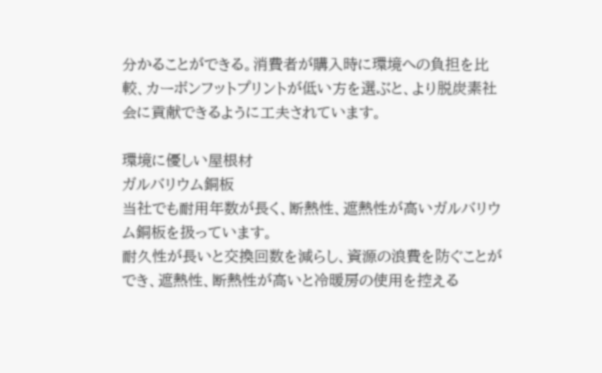分かることができる。消費者が購入時に環境への負担を比較、カーボンフットプリントが低い方を選ぶと、より脱炭素社会に貢献できるように工夫されています。

環境に優しい屋根材
ガルバリウム銅板
当社でも耐用年数が長く、断熱性、遮熱性が高いガルバリウム銅板を扱っています。
耐久性が長いと交換回数を減らし、資源の浪費を防ぐことができ、遮熱性、断熱性が高いと冷暖房の使用を控える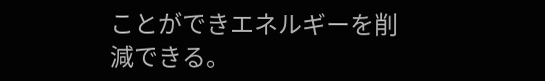ことができエネルギーを削減できる。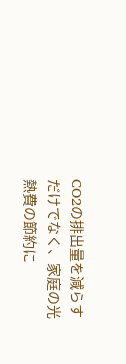CO2の排出量を減らすだけでなく、家庭の光熱費の節約に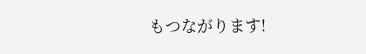もつながります!